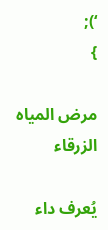‘);
}

مرض المياه الزرقاء

يُعرف داء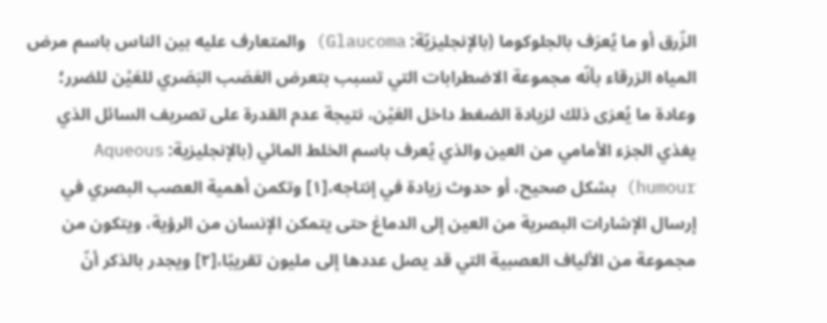الزّرق أو ما يُعرَف بالجلوكوما (بالإنجليزيّة: Glaucoma) والمتعارف عليه بين الناس باسم مرض المياه الزرقاء بأنّه مجموعة الاضطرابات التي تسبب بتعرض العَصَب البَصَري للعَيْن للضرر؛ وعادة ما يُعزى ذلك لزيادة الضغط داخل العَيْن، نتيجة عدم القدرة على تصريف السائل الذي يغذي الجزء الأمامي من العين والذي يُعرف باسم الخلط المائي (بالإنجليزية: Aqueous humour) بشكل صحيح، أو حدوث زيادة في إنتاجه،[١] وتكمن أهمية العصب البصري في إرسال الإشارات البصرية من العين إلى الدماغ حتى يتمكن الإنسان من الرؤية، ويتكون من مجموعة من الألياف العصبية التي قد يصل عددها إلى مليون تقريبًا،[٢] ويجدر بالذكر أنّ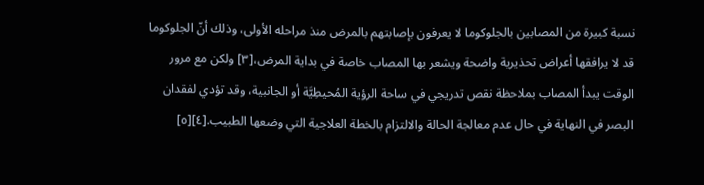نسبة كبيرة من المصابين بالجلوكوما لا يعرفون بإصابتهم بالمرض منذ مراحله الأولى، وذلك أنّ الجلوكوما قد لا يرافقها أعراض تحذيرية واضحة ويشعر بها المصاب خاصة في بداية المرض،[٣] ولكن مع مرور الوقت يبدأ المصاب بملاحظة نقص تدريجي في ساحة الرؤية المُحيطِيَّة أو الجانبية، وقد تؤدي لفقدان البصر في النهاية في حال عدم معالجة الحالة والالتزام بالخطة العلاجية التي وضعها الطبيب.[٤][٥]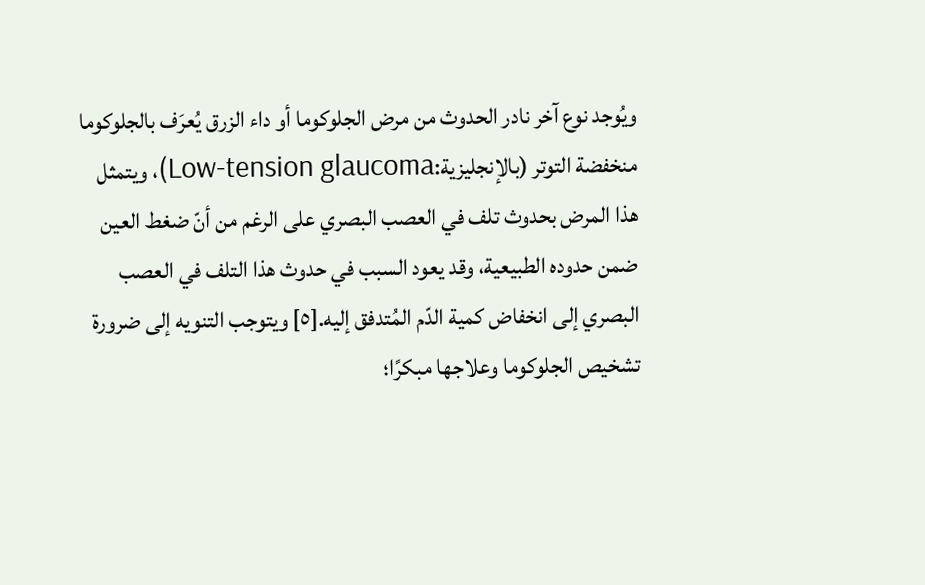ويُوجد نوع آخر نادر الحدوث من مرض الجلوكوما أو داء الزرق يُعرَف بالجلوكوما منخفضة التوتر (بالإنجليزية:Low-tension glaucoma)، ويتمثل هذا المرض بحدوث تلف في العصب البصري على الرغم من أنّ ضغط العين ضمن حدوده الطبيعية، وقد يعود السبب في حدوث هذا التلف في العصب البصري إلى انخفاض كمية الدّم المُتدفق إليه.[٥] ويتوجب التنويه إلى ضرورة تشخيص الجلوكوما وعلاجها مبكرًا؛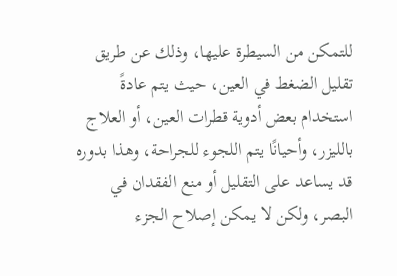للتمكن من السيطرة عليها، وذلك عن طريق تقليل الضغط في العين، حيث يتم عادةً استخدام بعض أدوية قطرات العين، أو العلاج بالليزر، وأحيانًا يتم اللجوء للجراحة، وهذا بدوره قد يساعد على التقليل أو منع الفقدان في البصر، ولكن لا يمكن إصلاح الجزء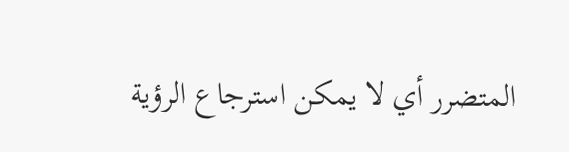المتضرر أي لا يمكن استرجاع الرؤية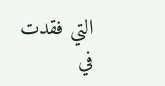التي فقدت في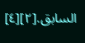السابق.[٢][٤]